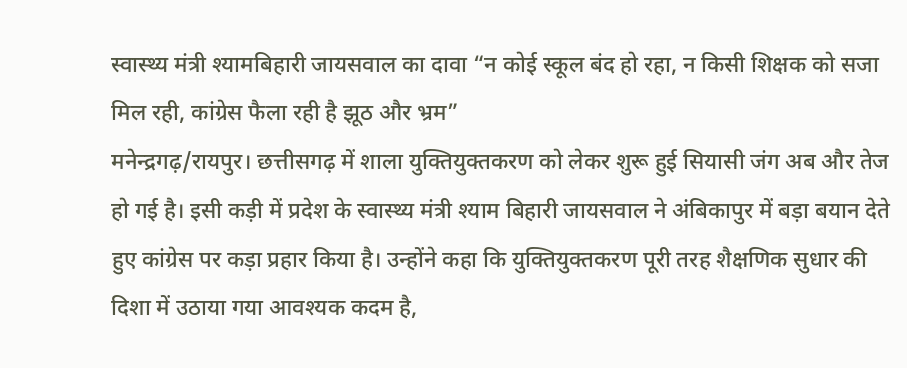स्वास्थ्य मंत्री श्यामबिहारी जायसवाल का दावा “न कोई स्कूल बंद हो रहा, न किसी शिक्षक को सजा मिल रही, कांग्रेस फैला रही है झूठ और भ्रम”
मनेन्द्रगढ़/रायपुर। छत्तीसगढ़ में शाला युक्तियुक्तकरण को लेकर शुरू हुई सियासी जंग अब और तेज हो गई है। इसी कड़ी में प्रदेश के स्वास्थ्य मंत्री श्याम बिहारी जायसवाल ने अंबिकापुर में बड़ा बयान देते हुए कांग्रेस पर कड़ा प्रहार किया है। उन्होंने कहा कि युक्तियुक्तकरण पूरी तरह शैक्षणिक सुधार की दिशा में उठाया गया आवश्यक कदम है,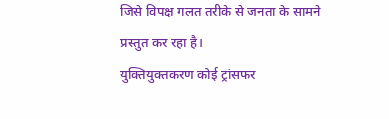जिसे विपक्ष गलत तरीके से जनता के सामने प्रस्तुत कर रहा है।
युक्तियुक्तकरण कोई ट्रांसफर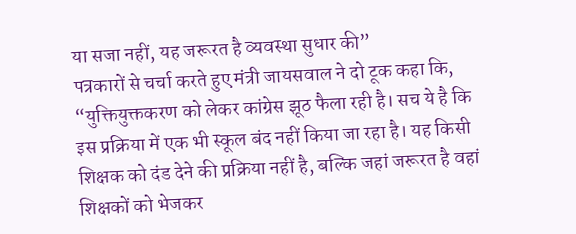या सजा नहीं, यह जरूरत है व्यवस्था सुधार की”
पत्रकारों से चर्चा करते हुए मंत्री जायसवाल ने दो टूक कहा कि, “युक्तियुक्तकरण को लेकर कांग्रेस झूठ फैला रही है। सच ये है कि इस प्रक्रिया में एक भी स्कूल बंद नहीं किया जा रहा है। यह किसी शिक्षक को दंड देने की प्रक्रिया नहीं है, बल्कि जहां जरूरत है वहां शिक्षकों को भेजकर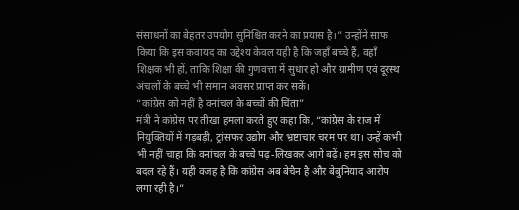संसाधनों का बेहतर उपयोग सुनिश्चित करने का प्रयास है।” उन्होंने साफ किया कि इस कवायद का उद्देश्य केवल यही है कि जहाँ बच्चे हैं, वहाँ शिक्षक भी हों, ताकि शिक्षा की गुणवत्ता में सुधार हो और ग्रामीण एवं दूरस्थ अंचलों के बच्चे भी समान अवसर प्राप्त कर सकें।
“कांग्रेस को नहीं है वनांचल के बच्चों की चिंता”
मंत्री ने कांग्रेस पर तीखा हमला करते हुए कहा कि, “कांग्रेस के राज में नियुक्तियों में गड़बड़ी, ट्रांसफर उद्योग और भ्रष्टाचार चरम पर था। उन्हें कभी भी नहीं चाहा कि वनांचल के बच्चे पढ़-लिखकर आगे बढ़ें। हम इस सोच को बदल रहे हैं। यही वजह है कि कांग्रेस अब बेचैन है और बेबुनियाद आरोप लगा रही है।”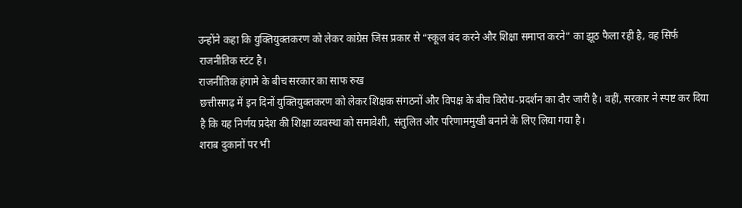उन्होंने कहा कि युक्तियुक्तकरण को लेकर कांग्रेस जिस प्रकार से “स्कूल बंद करने और शिक्षा समाप्त करने” का झूठ फैला रही है, वह सिर्फ राजनीतिक स्टंट है।
राजनीतिक हंगामे के बीच सरकार का साफ रुख
छत्तीसगढ़ में इन दिनों युक्तियुक्तकरण को लेकर शिक्षक संगठनों और विपक्ष के बीच विरोध-प्रदर्शन का दौर जारी है। वहीं, सरकार ने स्पष्ट कर दिया है कि यह निर्णय प्रदेश की शिक्षा व्यवस्था को समावेशी, संतुलित और परिणाममुखी बनाने के लिए लिया गया है।
शराब दुकानों पर भी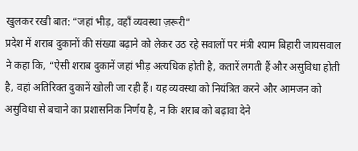खुलकर रखी बात: “जहां भीड़, वहाँ व्यवस्था ज़रूरी”
प्रदेश में शराब दुकानों की संख्या बढ़ाने को लेकर उठ रहे सवालों पर मंत्री श्याम बिहारी जायसवाल ने कहा कि, “ऐसी शराब दुकानें जहां भीड़ अत्यधिक होती है, कतारें लगती हैं और असुविधा होती है, वहां अतिरिक्त दुकानें खोली जा रही हैं। यह व्यवस्था को नियंत्रित करने और आमजन को असुविधा से बचाने का प्रशासनिक निर्णय है, न कि शराब को बढ़ावा देने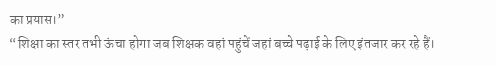का प्रयास।”
“शिक्षा का स्तर तभी ऊंचा होगा जब शिक्षक वहां पहुंचें जहां बच्चे पढ़ाई के लिए इंतजार कर रहे हैं।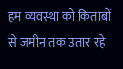हम व्यवस्था को किताबों से जमीन तक उतार रहे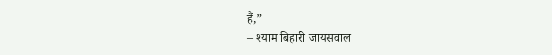हैं,”
– श्याम बिहारी जायसवाल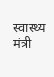स्वास्थ्य मंत्री